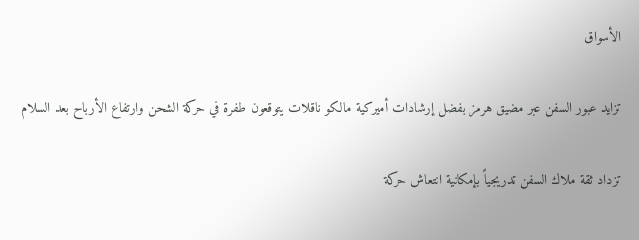الأسواق

تزايد عبور السفن عبر مضيق هرمز بفضل إرشادات أميركية مالكو ناقلات يتوقعون طفرة في حركة الشحن وارتفاع الأرباح بعد السلام

تزداد ثقة ملاك السفن تدريجياً بإمكانية انتعاش حركة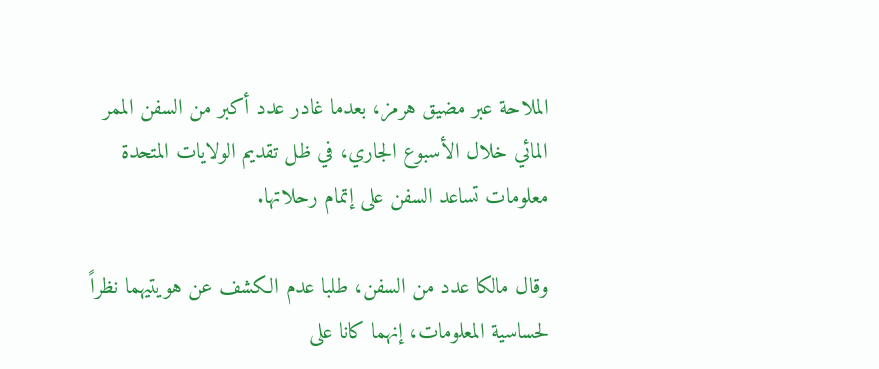الملاحة عبر مضيق هرمز، بعدما غادر عدد أكبر من السفن الممر المائي خلال الأسبوع الجاري، في ظل تقديم الولايات المتحدة معلومات تساعد السفن على إتمام رحلاتها.

وقال مالكا عدد من السفن، طلبا عدم الكشف عن هويتيهما نظراً لحساسية المعلومات، إنهما كانا على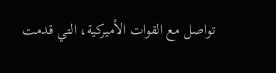تواصل مع القوات الأميركية، التي قدمت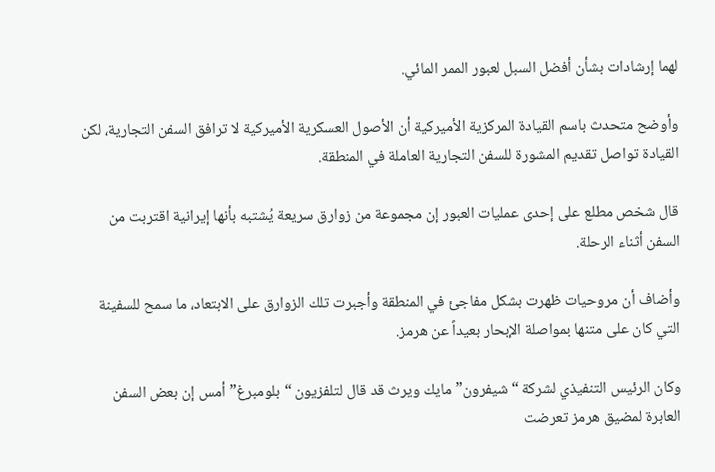لهما إرشادات بشأن أفضل السبل لعبور الممر المائي.

وأوضح متحدث باسم القيادة المركزية الأميركية أن الأصول العسكرية الأميركية لا ترافق السفن التجارية، لكن القيادة تواصل تقديم المشورة للسفن التجارية العاملة في المنطقة.

قال شخص مطلع على إحدى عمليات العبور إن مجموعة من زوارق سريعة يُشتبه بأنها إيرانية اقتربت من السفن أثناء الرحلة.

وأضاف أن مروحيات ظهرت بشكل مفاجئ في المنطقة وأجبرت تلك الزوارق على الابتعاد، ما سمح للسفينة التي كان على متنها بمواصلة الإبحار بعيداً عن هرمز.

وكان الرئيس التنفيذي لشركة “شيفرون” مايك ويرث قد قال لتلفزيون “بلومبرغ” أمس إن بعض السفن العابرة لمضيق هرمز تعرضت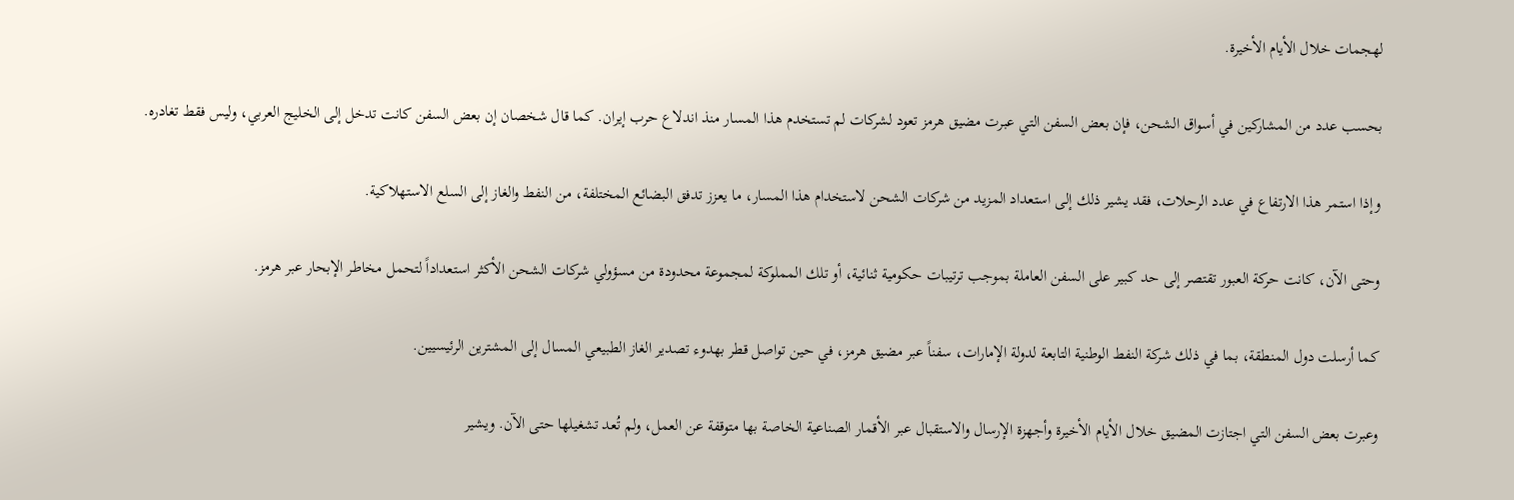لهجمات خلال الأيام الأخيرة.

بحسب عدد من المشاركين في أسواق الشحن، فإن بعض السفن التي عبرت مضيق هرمز تعود لشركات لم تستخدم هذا المسار منذ اندلاع حرب إيران. كما قال شخصان إن بعض السفن كانت تدخل إلى الخليج العربي، وليس فقط تغادره.

وإذا استمر هذا الارتفاع في عدد الرحلات، فقد يشير ذلك إلى استعداد المزيد من شركات الشحن لاستخدام هذا المسار، ما يعزز تدفق البضائع المختلفة، من النفط والغاز إلى السلع الاستهلاكية.

وحتى الآن، كانت حركة العبور تقتصر إلى حد كبير على السفن العاملة بموجب ترتيبات حكومية ثنائية، أو تلك المملوكة لمجموعة محدودة من مسؤولي شركات الشحن الأكثر استعداداً لتحمل مخاطر الإبحار عبر هرمز.

كما أرسلت دول المنطقة، بما في ذلك شركة النفط الوطنية التابعة لدولة الإمارات، سفناً عبر مضيق هرمز، في حين تواصل قطر بهدوء تصدير الغاز الطبيعي المسال إلى المشترين الرئيسيين.

وعبرت بعض السفن التي اجتازت المضيق خلال الأيام الأخيرة وأجهزة الإرسال والاستقبال عبر الأقمار الصناعية الخاصة بها متوقفة عن العمل، ولم تُعد تشغيلها حتى الآن. ويشير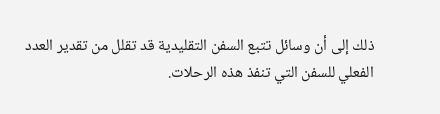ذلك إلى أن وسائل تتبع السفن التقليدية قد تقلل من تقدير العدد الفعلي للسفن التي تنفذ هذه الرحلات.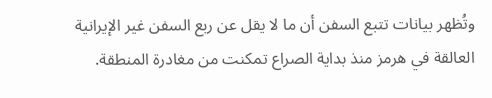وتُظهر بيانات تتبع السفن أن ما لا يقل عن ربع السفن غير الإيرانية العالقة في هرمز منذ بداية الصراع تمكنت من مغادرة المنطقة.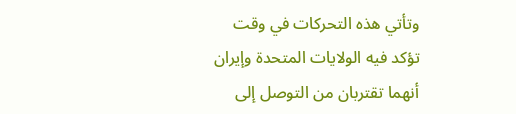وتأتي هذه التحركات في وقت تؤكد فيه الولايات المتحدة وإيران أنهما تقتربان من التوصل إلى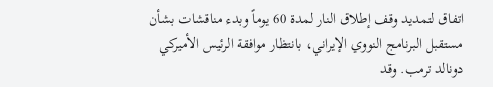اتفاق لتمديد وقف إطلاق النار لمدة 60 يوماً وبدء مناقشات بشأن مستقبل البرنامج النووي الإيراني، بانتظار موافقة الرئيس الأميركي دونالد ترمب. وقد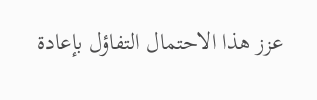عزز هذا الاحتمال التفاؤل بإعادة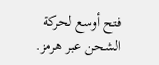فتح أوسع لحركة الشحن عبر هرمز.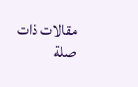مقالات ذات صلة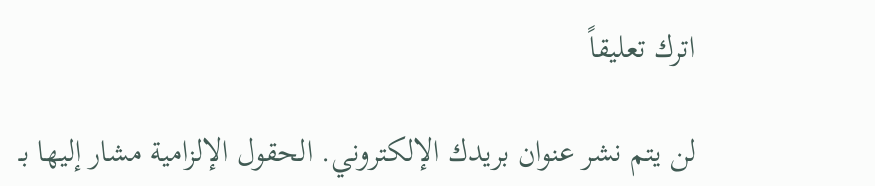اترك تعليقاً

لن يتم نشر عنوان بريدك الإلكتروني. الحقول الإلزامية مشار إليها بـ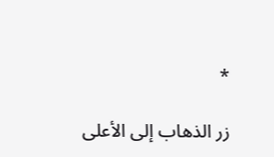*

زر الذهاب إلى الأعلى